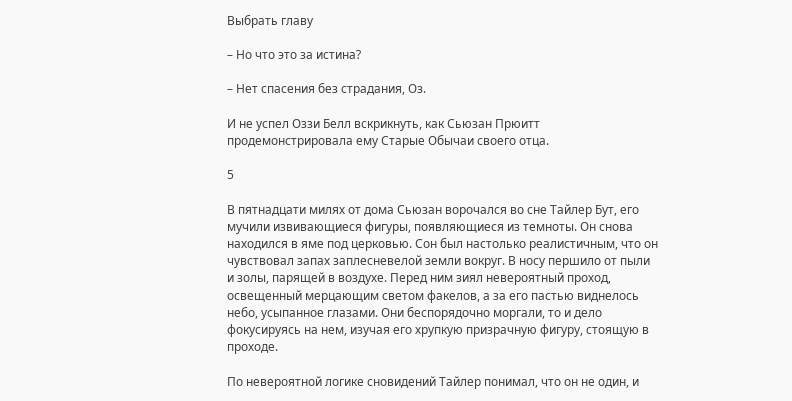Выбрать главу

– Но что это за истина?

– Нет спасения без страдания, Оз.

И не успел Оззи Белл вскрикнуть, как Сьюзан Прюитт продемонстрировала ему Старые Обычаи своего отца.

5

В пятнадцати милях от дома Сьюзан ворочался во сне Тайлер Бут, его мучили извивающиеся фигуры, появляющиеся из темноты. Он снова находился в яме под церковью. Сон был настолько реалистичным, что он чувствовал запах заплесневелой земли вокруг. В носу першило от пыли и золы, парящей в воздухе. Перед ним зиял невероятный проход, освещенный мерцающим светом факелов, а за его пастью виднелось небо, усыпанное глазами. Они беспорядочно моргали, то и дело фокусируясь на нем, изучая его хрупкую призрачную фигуру, стоящую в проходе.

По невероятной логике сновидений Тайлер понимал, что он не один, и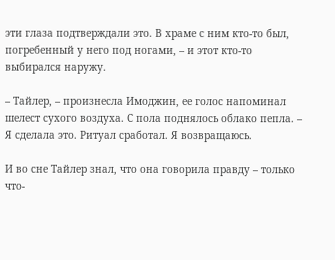эти глаза подтверждали это. В храме с ним кто-то был, погребенный у него под ногами, – и этот кто-то выбирался наружу.

– Тайлер, – произнесла Имоджин, ее голос напоминал шелест сухого воздуха. С пола поднялось облако пепла. – Я сделала это. Ритуал сработал. Я возвращаюсь.

И во сне Тайлер знал, что она говорила правду – только что-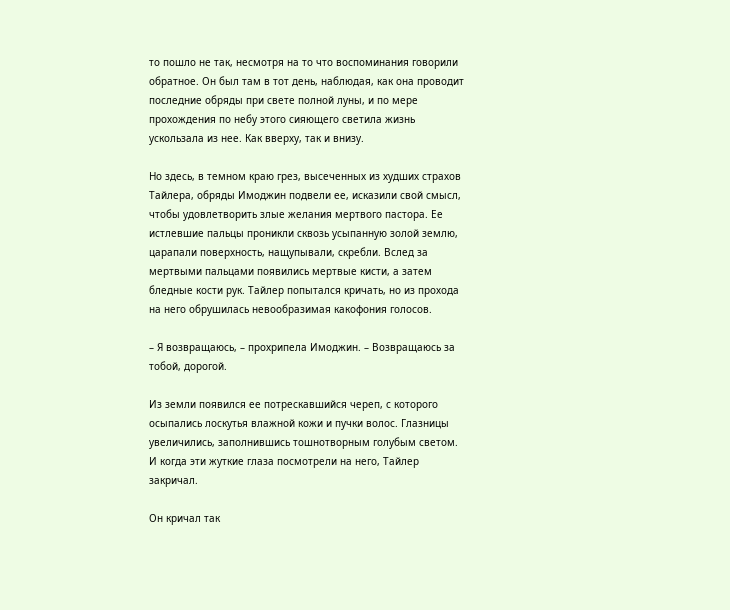то пошло не так, несмотря на то что воспоминания говорили обратное. Он был там в тот день, наблюдая, как она проводит последние обряды при свете полной луны, и по мере прохождения по небу этого сияющего светила жизнь ускользала из нее. Как вверху, так и внизу.

Но здесь, в темном краю грез, высеченных из худших страхов Тайлера, обряды Имоджин подвели ее, исказили свой смысл, чтобы удовлетворить злые желания мертвого пастора. Ее истлевшие пальцы проникли сквозь усыпанную золой землю, царапали поверхность, нащупывали, скребли. Вслед за мертвыми пальцами появились мертвые кисти, а затем бледные кости рук. Тайлер попытался кричать, но из прохода на него обрушилась невообразимая какофония голосов.

– Я возвращаюсь, – прохрипела Имоджин. – Возвращаюсь за тобой, дорогой.

Из земли появился ее потрескавшийся череп, с которого осыпались лоскутья влажной кожи и пучки волос. Глазницы увеличились, заполнившись тошнотворным голубым светом. И когда эти жуткие глаза посмотрели на него, Тайлер закричал.

Он кричал так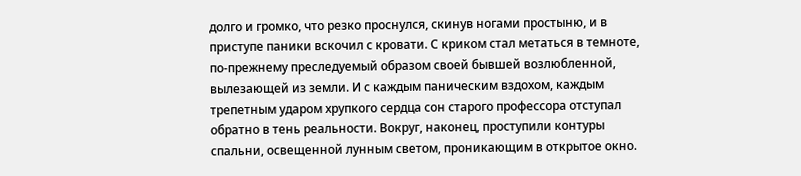долго и громко, что резко проснулся, скинув ногами простыню, и в приступе паники вскочил с кровати. С криком стал метаться в темноте, по-прежнему преследуемый образом своей бывшей возлюбленной, вылезающей из земли. И с каждым паническим вздохом, каждым трепетным ударом хрупкого сердца сон старого профессора отступал обратно в тень реальности. Вокруг, наконец, проступили контуры спальни, освещенной лунным светом, проникающим в открытое окно.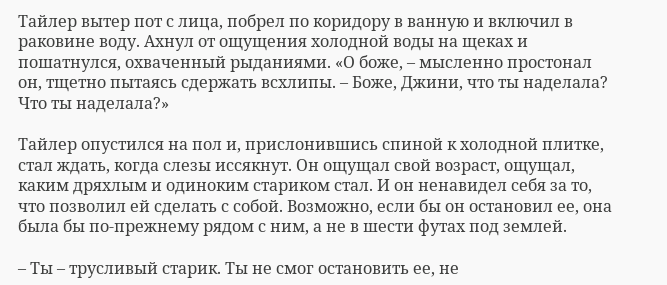Тайлер вытер пот с лица, побрел по коридору в ванную и включил в раковине воду. Ахнул от ощущения холодной воды на щеках и пошатнулся, охваченный рыданиями. «О боже, – мысленно простонал он, тщетно пытаясь сдержать всхлипы. – Боже, Джини, что ты наделала? Что ты наделала?»

Тайлер опустился на пол и, прислонившись спиной к холодной плитке, стал ждать, когда слезы иссякнут. Он ощущал свой возраст, ощущал, каким дряхлым и одиноким стариком стал. И он ненавидел себя за то, что позволил ей сделать с собой. Возможно, если бы он остановил ее, она была бы по-прежнему рядом с ним, а не в шести футах под землей.

– Ты – трусливый старик. Ты не смог остановить ее, не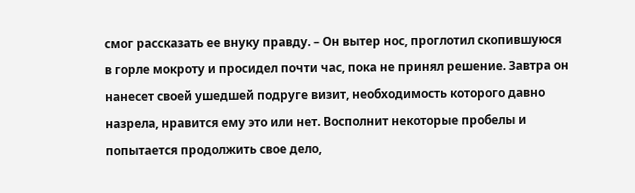смог рассказать ее внуку правду. – Он вытер нос, проглотил скопившуюся в горле мокроту и просидел почти час, пока не принял решение. Завтра он нанесет своей ушедшей подруге визит, необходимость которого давно назрела, нравится ему это или нет. Восполнит некоторые пробелы и попытается продолжить свое дело,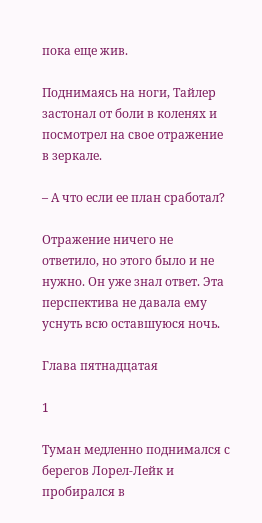пока еще жив.

Поднимаясь на ноги, Тайлер застонал от боли в коленях и посмотрел на свое отражение в зеркале.

– А что если ее план сработал?

Отражение ничего не ответило, но этого было и не нужно. Он уже знал ответ. Эта перспектива не давала ему уснуть всю оставшуюся ночь.

Глава пятнадцатая

1

Туман медленно поднимался с берегов Лорел-Лейк и пробирался в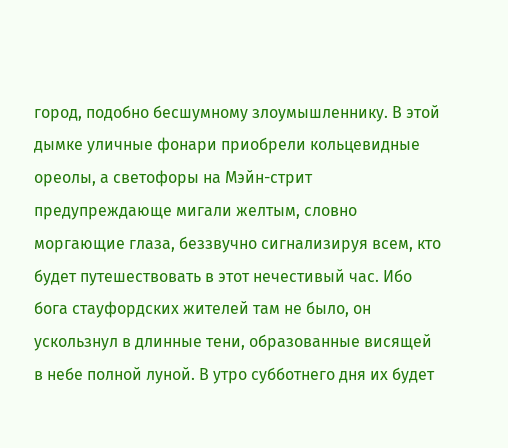город, подобно бесшумному злоумышленнику. В этой дымке уличные фонари приобрели кольцевидные ореолы, а светофоры на Мэйн-стрит предупреждающе мигали желтым, словно моргающие глаза, беззвучно сигнализируя всем, кто будет путешествовать в этот нечестивый час. Ибо бога стауфордских жителей там не было, он ускользнул в длинные тени, образованные висящей в небе полной луной. В утро субботнего дня их будет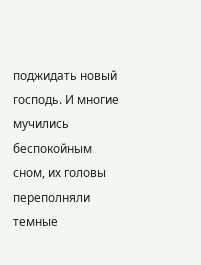поджидать новый господь. И многие мучились беспокойным сном, их головы переполняли темные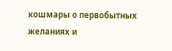кошмары о первобытных желаниях и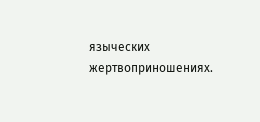языческих жертвоприношениях.